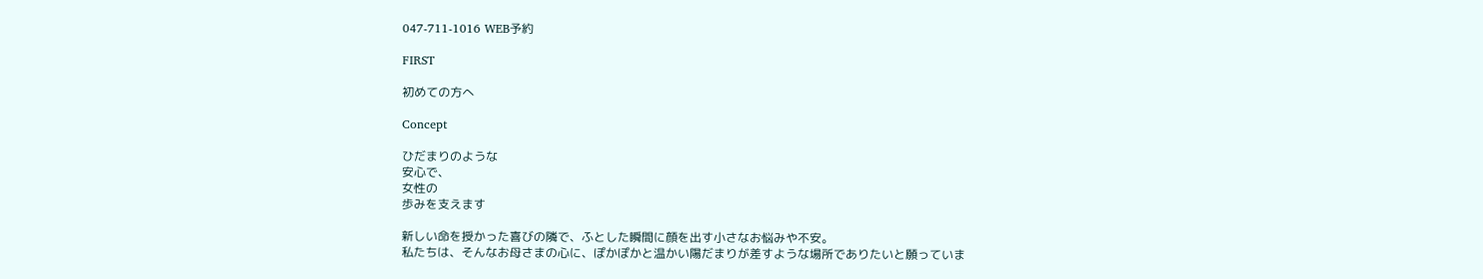047-711-1016 WEB予約

FIRST

初めての方へ

Concept

ひだまりのような
安心で、
女性の
歩みを支えます

新しい命を授かった喜びの隣で、ふとした瞬間に顔を出す小さなお悩みや不安。
私たちは、そんなお母さまの心に、ぽかぽかと温かい陽だまりが差すような場所でありたいと願っていま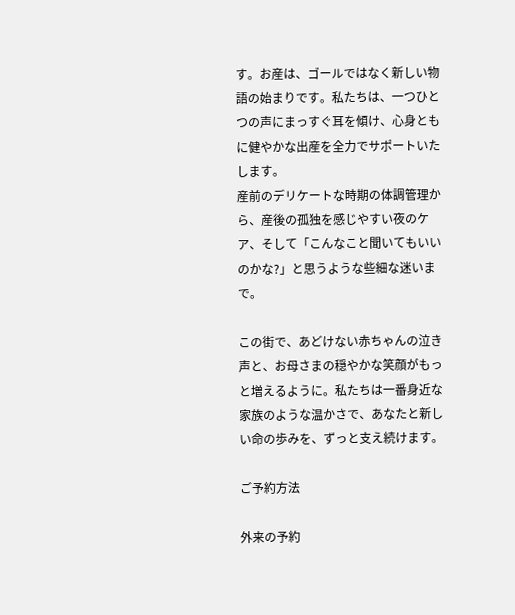す。お産は、ゴールではなく新しい物語の始まりです。私たちは、一つひとつの声にまっすぐ耳を傾け、心身ともに健やかな出産を全力でサポートいたします。
産前のデリケートな時期の体調管理から、産後の孤独を感じやすい夜のケア、そして「こんなこと聞いてもいいのかな?」と思うような些細な迷いまで。

この街で、あどけない赤ちゃんの泣き声と、お母さまの穏やかな笑顔がもっと増えるように。私たちは一番身近な家族のような温かさで、あなたと新しい命の歩みを、ずっと支え続けます。

ご予約方法

外来の予約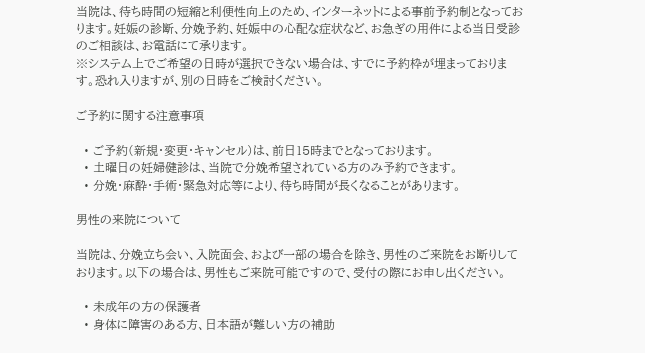当院は、待ち時間の短縮と利便性向上のため、インターネットによる事前予約制となっております。妊娠の診断、分娩予約、妊娠中の心配な症状など、お急ぎの用件による当日受診のご相談は、お電話にて承ります。
※システム上でご希望の日時が選択できない場合は、すでに予約枠が埋まっております。恐れ入りますが、別の日時をご検討ください。

ご予約に関する注意事項

  • ご予約(新規・変更・キャンセル)は、前日15時までとなっております。
  • 土曜日の妊婦健診は、当院で分娩希望されている方のみ予約できます。
  • 分娩・麻酔・手術・緊急対応等により、待ち時間が長くなることがあります。

男性の来院について

当院は、分娩立ち会い、入院面会、および一部の場合を除き、男性のご来院をお断りしております。以下の場合は、男性もご来院可能ですので、受付の際にお申し出ください。

  • 未成年の方の保護者
  • 身体に障害のある方、日本語が難しい方の補助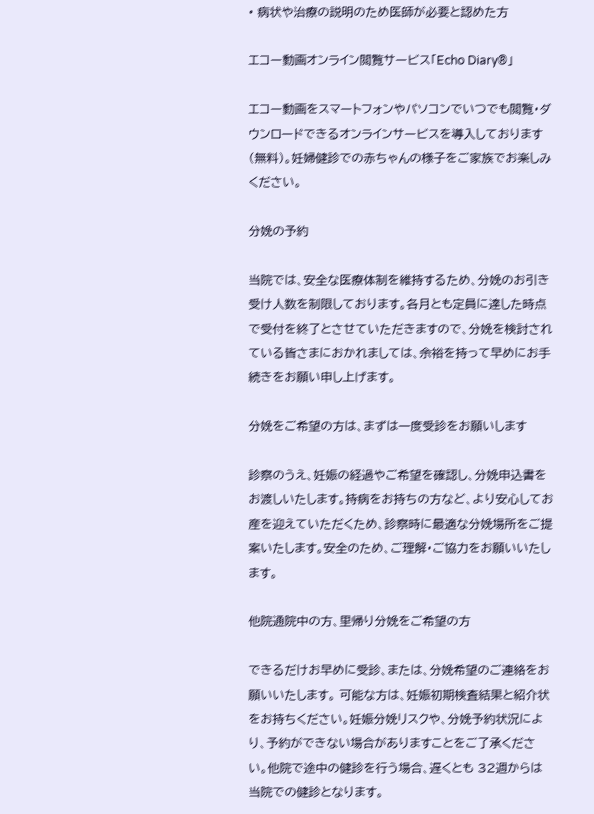• 病状や治療の説明のため医師が必要と認めた方

エコー動画オンライン閲覧サービス「Echo Diary®」

エコー動画をスマートフォンやパソコンでいつでも閲覧・ダウンロードできるオンラインサービスを導入しております(無料)。妊婦健診での赤ちゃんの様子をご家族でお楽しみください。

分娩の予約

当院では、安全な医療体制を維持するため、分娩のお引き受け人数を制限しております。各月とも定員に達した時点で受付を終了とさせていただきますので、分娩を検討されている皆さまにおかれましては、余裕を持って早めにお手続きをお願い申し上げます。

分娩をご希望の方は、まずは一度受診をお願いします

診察のうえ、妊娠の経過やご希望を確認し、分娩申込書をお渡しいたします。持病をお持ちの方など、より安心してお産を迎えていただくため、診察時に最適な分娩場所をご提案いたします。安全のため、ご理解・ご協力をお願いいたします。

他院通院中の方、里帰り分娩をご希望の方

できるだけお早めに受診、または、分娩希望のご連絡をお願いいたします。 可能な方は、妊娠初期検査結果と紹介状をお持ちください。妊娠分娩リスクや、分娩予約状況により、予約ができない場合がありますことをご了承ください。他院で途中の健診を行う場合、遅くとも 32週からは当院での健診となります。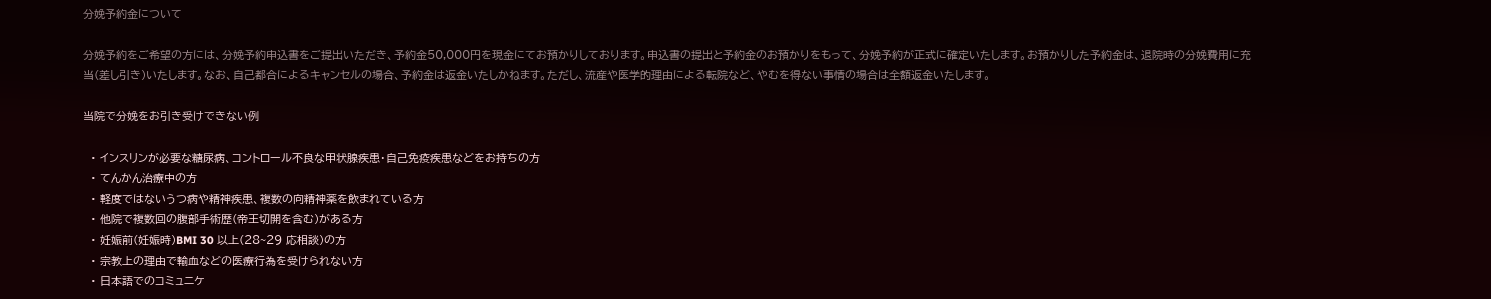分娩予約金について

分娩予約をご希望の方には、分娩予約申込書をご提出いただき、予約金50,000円を現金にてお預かりしております。申込書の提出と予約金のお預かりをもって、分娩予約が正式に確定いたします。お預かりした予約金は、退院時の分娩費用に充当(差し引き)いたします。なお、自己都合によるキャンセルの場合、予約金は返金いたしかねます。ただし、流産や医学的理由による転院など、やむを得ない事情の場合は全額返金いたします。

当院で分娩をお引き受けできない例

  • インスリンが必要な糖尿病、コントロール不良な甲状腺疾患・自己免疫疾患などをお持ちの方
  • てんかん治療中の方
  • 軽度ではないうつ病や精神疾患、複数の向精神薬を飲まれている方
  • 他院で複数回の腹部手術歴(帝王切開を含む)がある方
  • 妊娠前(妊娠時)BMI 30 以上(28~29 応相談)の方
  • 宗教上の理由で輸血などの医療行為を受けられない方
  • 日本語でのコミュニケ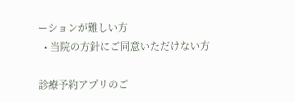ーションが難しい方
  • 当院の方針にご同意いただけない方

診療予約アプリのご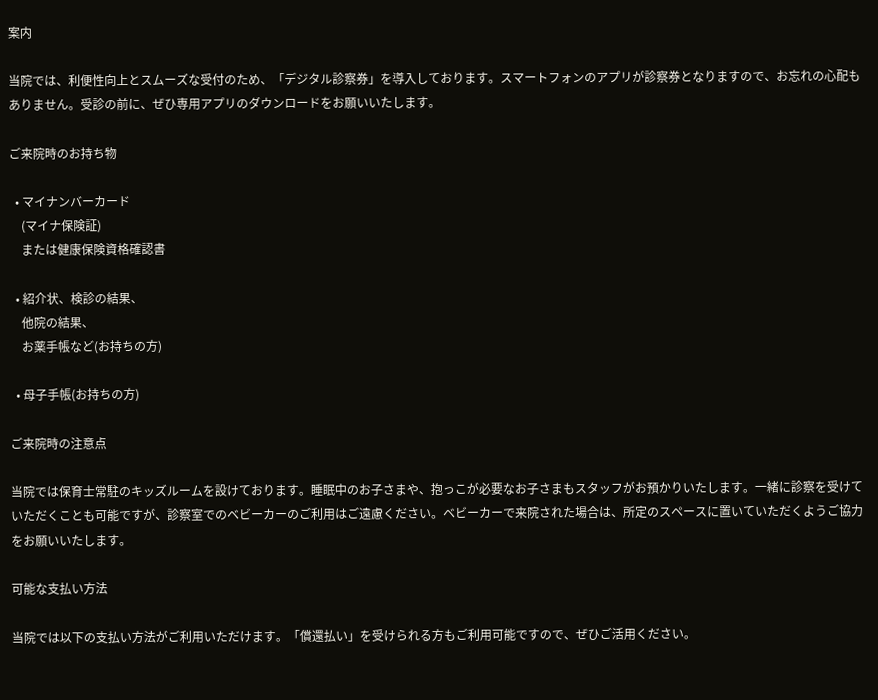案内

当院では、利便性向上とスムーズな受付のため、「デジタル診察券」を導入しております。スマートフォンのアプリが診察券となりますので、お忘れの心配もありません。受診の前に、ぜひ専用アプリのダウンロードをお願いいたします。

ご来院時のお持ち物

  • マイナンバーカード
    (マイナ保険証)
    または健康保険資格確認書

  • 紹介状、検診の結果、
    他院の結果、
    お薬手帳など(お持ちの方)

  • 母子手帳(お持ちの方)

ご来院時の注意点

当院では保育士常駐のキッズルームを設けております。睡眠中のお子さまや、抱っこが必要なお子さまもスタッフがお預かりいたします。一緒に診察を受けていただくことも可能ですが、診察室でのベビーカーのご利用はご遠慮ください。ベビーカーで来院された場合は、所定のスペースに置いていただくようご協力をお願いいたします。

可能な支払い方法

当院では以下の支払い方法がご利用いただけます。「償還払い」を受けられる方もご利用可能ですので、ぜひご活用ください。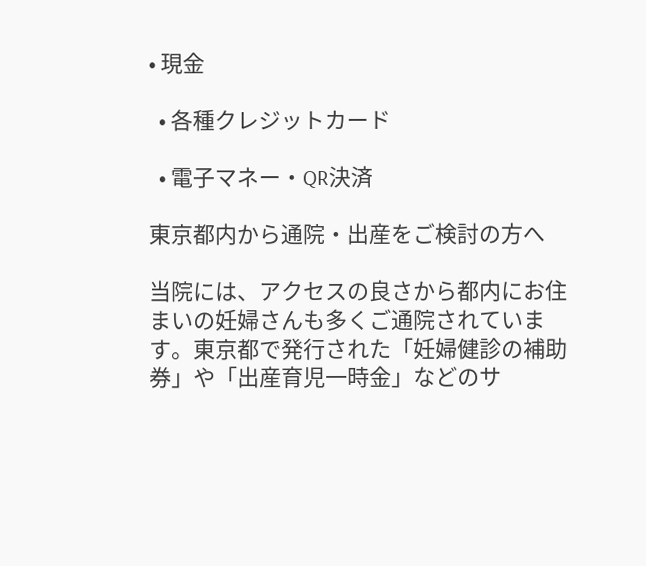• 現金

  • 各種クレジットカード

  • 電子マネー・QR決済

東京都内から通院・出産をご検討の方へ

当院には、アクセスの良さから都内にお住まいの妊婦さんも多くご通院されています。東京都で発行された「妊婦健診の補助券」や「出産育児一時金」などのサ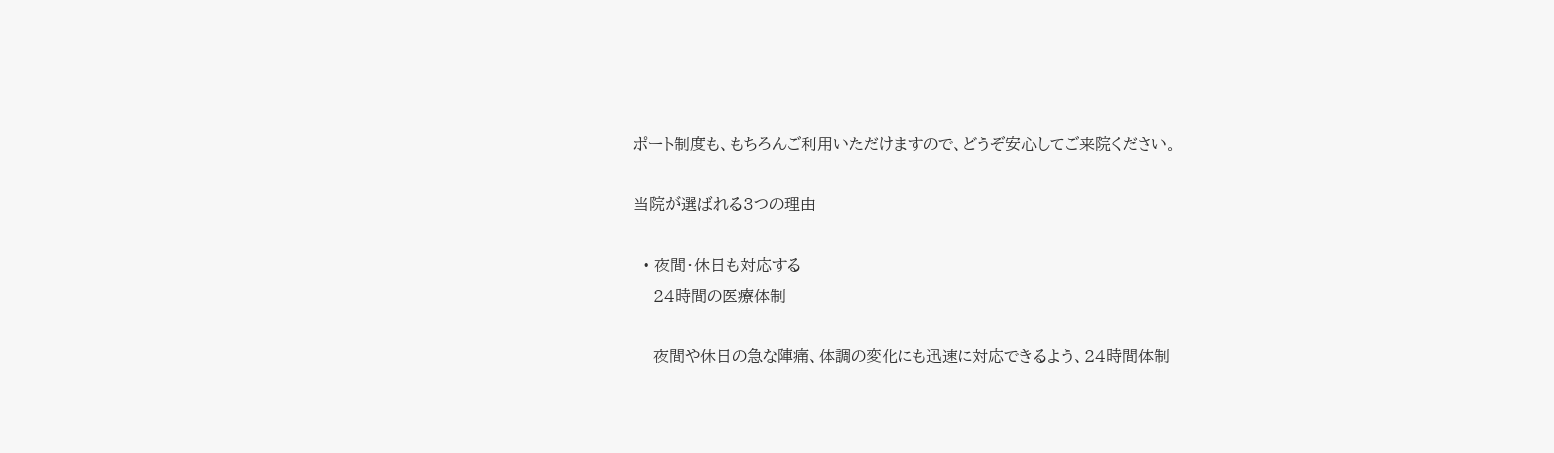ポート制度も、もちろんご利用いただけますので、どうぞ安心してご来院ください。

当院が選ばれる3つの理由

  • 夜間・休日も対応する
    24時間の医療体制

    夜間や休日の急な陣痛、体調の変化にも迅速に対応できるよう、24時間体制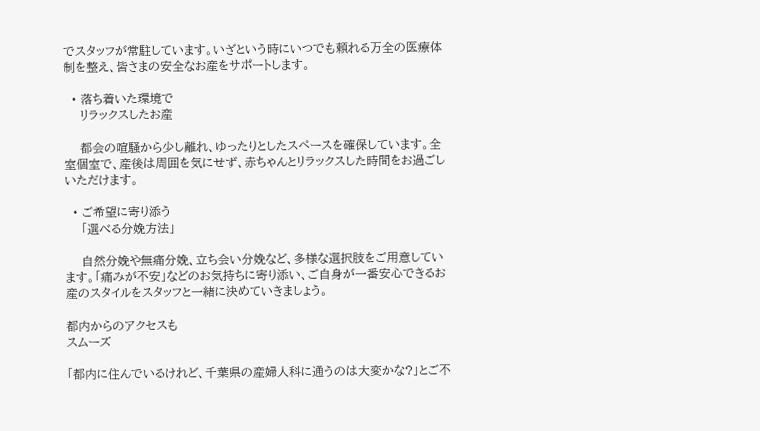でスタッフが常駐しています。いざという時にいつでも頼れる万全の医療体制を整え、皆さまの安全なお産をサポートします。

  • 落ち着いた環境で
    リラックスしたお産

    都会の喧騒から少し離れ、ゆったりとしたスペースを確保しています。全室個室で、産後は周囲を気にせず、赤ちゃんとリラックスした時間をお過ごしいただけます。

  • ご希望に寄り添う
    「選べる分娩方法」

    自然分娩や無痛分娩、立ち会い分娩など、多様な選択肢をご用意しています。「痛みが不安」などのお気持ちに寄り添い、ご自身が一番安心できるお産のスタイルをスタッフと一緒に決めていきましょう。

都内からのアクセスも
スムーズ

「都内に住んでいるけれど、千葉県の産婦人科に通うのは大変かな?」とご不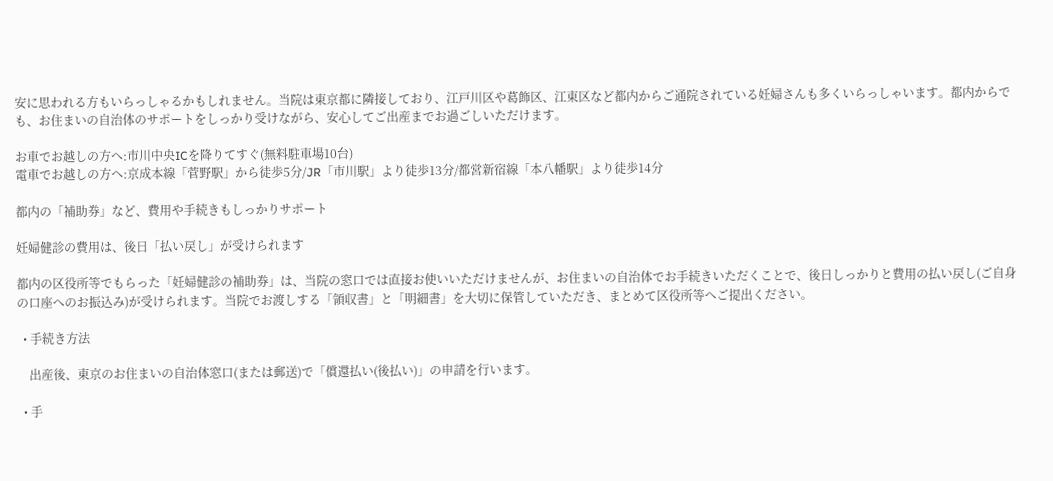安に思われる方もいらっしゃるかもしれません。当院は東京都に隣接しており、江戸川区や葛飾区、江東区など都内からご通院されている妊婦さんも多くいらっしゃいます。都内からでも、お住まいの自治体のサポートをしっかり受けながら、安心してご出産までお過ごしいただけます。

お車でお越しの方へ:市川中央ICを降りてすぐ(無料駐車場10台)
電車でお越しの方へ:京成本線「菅野駅」から徒歩5分/JR「市川駅」より徒歩13分/都営新宿線「本八幡駅」より徒歩14分

都内の「補助券」など、費用や手続きもしっかりサポート

妊婦健診の費用は、後日「払い戻し」が受けられます

都内の区役所等でもらった「妊婦健診の補助券」は、当院の窓口では直接お使いいただけませんが、お住まいの自治体でお手続きいただくことで、後日しっかりと費用の払い戻し(ご自身の口座へのお振込み)が受けられます。当院でお渡しする「領収書」と「明細書」を大切に保管していただき、まとめて区役所等へご提出ください。

  • 手続き方法

    出産後、東京のお住まいの自治体窓口(または郵送)で「償還払い(後払い)」の申請を行います。

  • 手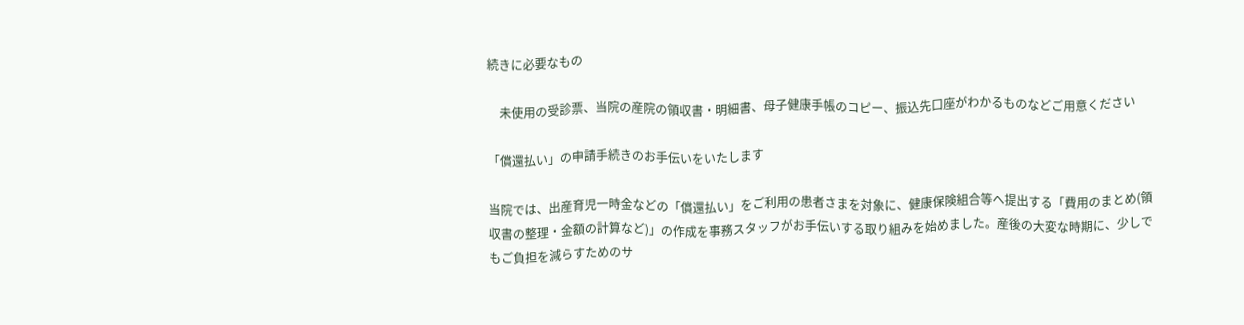続きに必要なもの

    未使用の受診票、当院の産院の領収書・明細書、母子健康手帳のコピー、振込先口座がわかるものなどご用意ください

「償還払い」の申請手続きのお手伝いをいたします

当院では、出産育児一時金などの「償還払い」をご利用の患者さまを対象に、健康保険組合等へ提出する「費用のまとめ(領収書の整理・金額の計算など)」の作成を事務スタッフがお手伝いする取り組みを始めました。産後の大変な時期に、少しでもご負担を減らすためのサ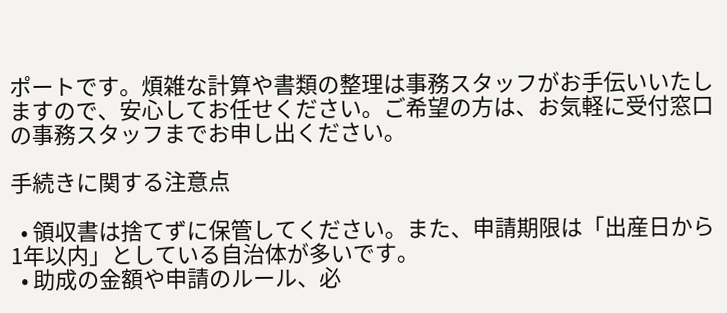ポートです。煩雑な計算や書類の整理は事務スタッフがお手伝いいたしますので、安心してお任せください。ご希望の方は、お気軽に受付窓口の事務スタッフまでお申し出ください。

手続きに関する注意点

  • 領収書は捨てずに保管してください。また、申請期限は「出産日から1年以内」としている自治体が多いです。
  • 助成の金額や申請のルール、必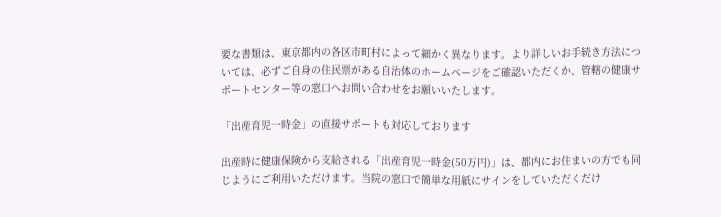要な書類は、東京都内の各区市町村によって細かく異なります。より詳しいお手続き方法については、必ずご自身の住民票がある自治体のホームページをご確認いただくか、管轄の健康サポートセンター等の窓口へお問い合わせをお願いいたします。

「出産育児一時金」の直接サポートも対応しております

出産時に健康保険から支給される「出産育児一時金(50万円)」は、都内にお住まいの方でも同じようにご利用いただけます。当院の窓口で簡単な用紙にサインをしていただくだけ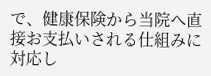で、健康保険から当院へ直接お支払いされる仕組みに対応し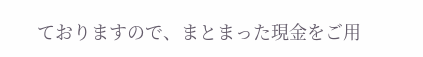ておりますので、まとまった現金をご用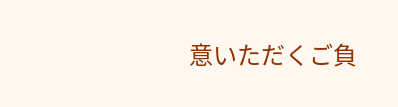意いただくご負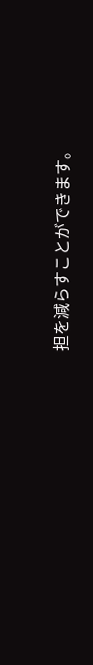担を減らすことができます。